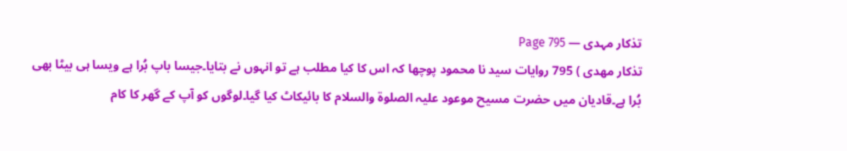تذکار مہدی — Page 795
تذکار مهدی ) 795 روایات سید نا محمود پوچھا کہ اس کا کیا مطلب ہے تو انہوں نے بتایا۔جیسا باپ بُرا ہے ویسا ہی بیٹا بھی بُرا ہے۔قادیان میں حضرت مسیح موعود علیہ الصلوۃ والسلام کا بائیکاٹ کیا گیا۔لوگوں کو آپ کے گھر کا کام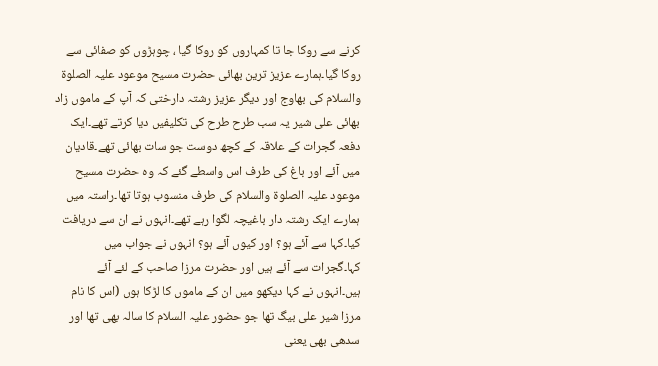کرنے سے روکا جا تا کمہاروں کو روکا گیا ، چوہڑوں کو صفائی سے روکا گیا۔ہمارے عزیز ترین بھائی حضرت مسیح موعود علیہ الصلوۃ والسلام کی بھاوج اور دیگر عزیز رشتہ دارختی کہ آپ کے ماموں زاد بھائی علی شیر یہ سب طرح طرح کی تکلیفیں دیا کرتے تھے۔ایک دفعہ گجرات کے علاقہ کے کچھ دوست جو سات بھائی تھے۔قادیان میں آئے اور باغ کی طرف اس واسطے گئے کہ وہ حضرت مسیح موعود علیہ الصلوۃ والسلام کی طرف منسوب ہوتا تھا۔راستہ میں ہمارے ایک رشتہ دار باغیچہ لگوا رہے تھے۔انہوں نے ان سے دریافت کیا۔کہا سے آئے ہو؟ اور کیوں آئے ہو؟ انہوں نے جواب میں کہا۔گجرات سے آئے ہیں اور حضرت مرزا صاحب کے لئے آئے ہیں۔انہوں نے کہا دیکھو میں ان کے ماموں کا لڑکا ہوں (اس کا نام مرزا شیر علی بیگ تھا جو حضور علیہ السلام کا سالہ بھی تھا اور سدھی بھی یعنی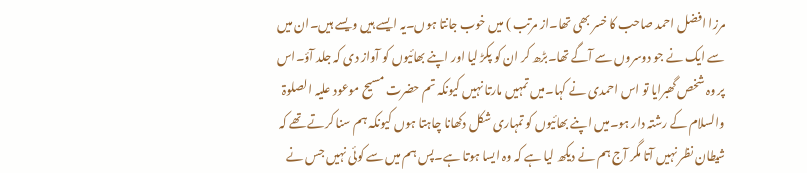مرزا افضل احمد صاحب کا خسر بھی تھا۔از مرتب ) میں خوب جانتا ہوں۔یہ ایسے ہیں ویسے ہیں۔ان میں سے ایک نے جو دوسروں سے آگے تھا۔بڑھ کر ان کو پکڑ لیا اور اپنے بھائیوں کو آواز دی کہ جلد آؤ۔اس پر وہ شخص گھبرایا تو اس احمدی نے کہا۔میں تمہیں مارتا نہیں کیونکہ تم حضرت مسیح موعود علیہ الصلوۃ والسلام کے رشتہ دار ہو۔میں اپنے بھائیوں کو تمہاری شکل دکھانا چاہتا ہوں کیونکہ ہم سنا کرتے تھے کہ شیطان نظر نہیں آتا مگر آج ہم نے دیکھ لیا ہے کہ وہ ایسا ہوتا ہے۔پس ہم میں سے کوئی نہیں جس نے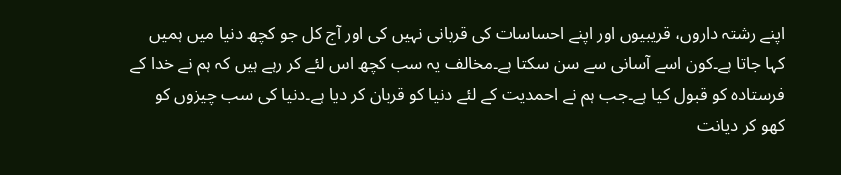اپنے رشتہ داروں، قریبیوں اور اپنے احساسات کی قربانی نہیں کی اور آج کل جو کچھ دنیا میں ہمیں کہا جاتا ہے۔کون اسے آسانی سے سن سکتا ہے۔مخالف یہ سب کچھ اس لئے کر رہے ہیں کہ ہم نے خدا کے فرستادہ کو قبول کیا ہے۔جب ہم نے احمدیت کے لئے دنیا کو قربان کر دیا ہے۔دنیا کی سب چیزوں کو کھو کر دیانت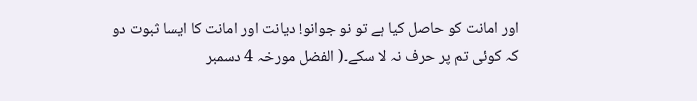اور امانت کو حاصل کیا ہے تو نو جوانو! دیانت اور امانت کا ایسا ثبوت دو کہ کوئی تم پر حرف نہ لا سکے۔( الفضل مورخہ 4 دسمبر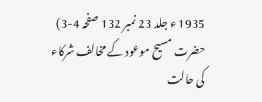1935 ء جلد 23 نمبر 132 صفحہ 4-3) حضرت مسیح موعود کے مخالف شرکاء کی حالت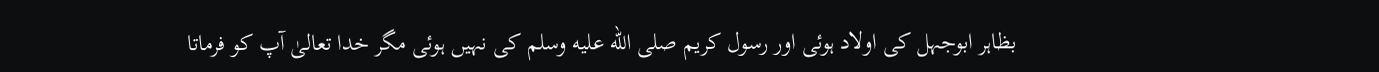بظاہر ابوجہل کی اولاد ہوئی اور رسول کریم صلى الله عليه وسلم کی نہیں ہوئی مگر خدا تعالیٰ آپ کو فرماتا